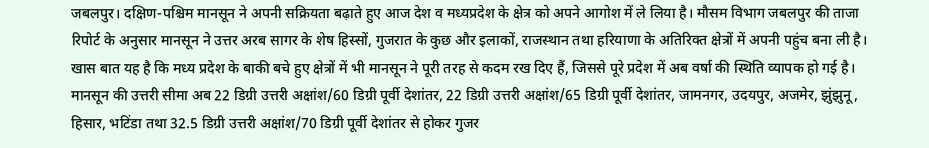जबलपुर। दक्षिण-पश्चिम मानसून ने अपनी सक्रियता बढ़ाते हुए आज देश व मध्यप्रदेश के क्षेत्र को अपने आगोश में ले लिया है। मौसम विभाग जबलपुर की ताजा रिपोर्ट के अनुसार मानसून ने उत्तर अरब सागर के शेष हिस्सों, गुजरात के कुछ और इलाकों, राजस्थान तथा हरियाणा के अतिरिक्त क्षेत्रों में अपनी पहुंच बना ली है। खास बात यह है कि मध्य प्रदेश के बाकी बचे हुए क्षेत्रों में भी मानसून ने पूरी तरह से कदम रख दिए हैं, जिससे पूरे प्रदेश में अब वर्षा की स्थिति व्यापक हो गई है। मानसून की उत्तरी सीमा अब 22 डिग्री उत्तरी अक्षांश/60 डिग्री पूर्वी देशांतर, 22 डिग्री उत्तरी अक्षांश/65 डिग्री पूर्वी देशांतर, जामनगर, उदयपुर, अजमेर, झुंझुनू, हिसार, भटिंडा तथा 32.5 डिग्री उत्तरी अक्षांश/70 डिग्री पूर्वी देशांतर से होकर गुजर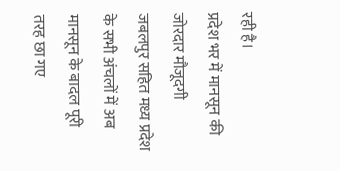रही है।
प्रदेश भर में मानसून की जोरदार मौजूदगी
जबलपुर सहित मध्य प्रदेश के सभी अंचलों में अब मानसून के बादल पूरी तरह छा गए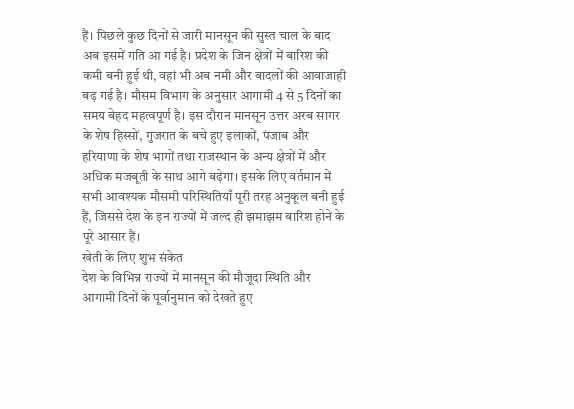हैं। पिछले कुछ दिनों से जारी मानसून की सुस्त चाल के बाद अब इसमें गति आ गई है। प्रदेश के जिन क्षेत्रों में बारिश की कमी बनी हुई थी, वहां भी अब नमी और बादलों की आवाजाही बढ़ गई है। मौसम विभाग के अनुसार आगामी 4 से 5 दिनों का समय बेहद महत्वपूर्ण है। इस दौरान मानसून उत्तर अरब सागर के शेष हिस्सों, गुजरात के बचे हुए इलाकों, पंजाब और हरियाणा के शेष भागों तथा राजस्थान के अन्य क्षेत्रों में और अधिक मजबूती के साथ आगे बढ़ेगा। इसके लिए वर्तमान में सभी आवश्यक मौसमी परिस्थितियाँ पूरी तरह अनुकूल बनी हुई हैं, जिससे देश के इन राज्यों में जल्द ही झमाझम बारिश होने के पूरे आसार हैं।
खेती के लिए शुभ संकेत
देश के विभिन्न राज्यों में मानसून की मौजूदा स्थिति और आगामी दिनों के पूर्वानुमान को देखते हुए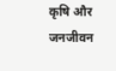कृषि और जनजीवन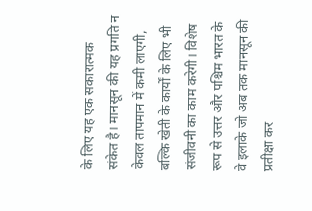के लिए यह एक सकारात्मक संकेत है। मानसून की यह प्रगति न केवल तापमान में कमी लाएगी, बल्कि खेती के कार्यों के लिए भी संजीवनी का काम करेगी। विशेष रूप से उत्तर और पश्चिम भारत के वे इलाके जो अब तक मानसून की प्रतीक्षा कर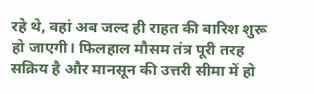रहे थे, वहां अब जल्द ही राहत की बारिश शुरू हो जाएगी। फिलहाल मौसम तंत्र पूरी तरह सक्रिय है और मानसून की उत्तरी सीमा में हो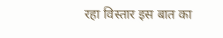रहा विस्तार इस बात का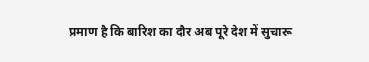प्रमाण है कि बारिश का दौर अब पूरे देश में सुचारू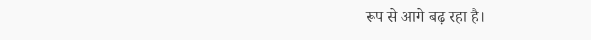रूप से आगे बढ़ रहा है।